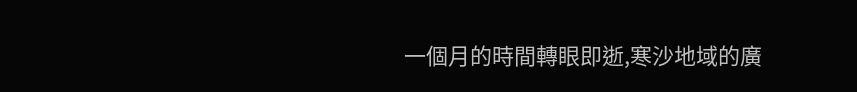一個月的時間轉眼即逝,寒沙地域的廣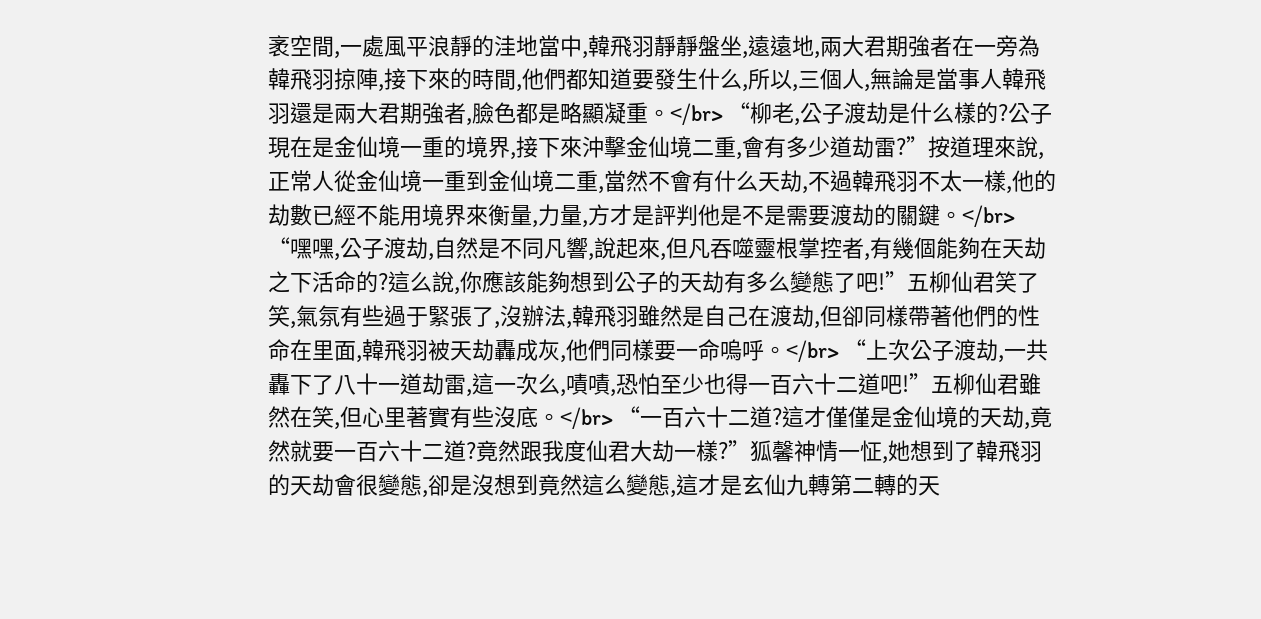袤空間,一處風平浪靜的洼地當中,韓飛羽靜靜盤坐,遠遠地,兩大君期強者在一旁為韓飛羽掠陣,接下來的時間,他們都知道要發生什么,所以,三個人,無論是當事人韓飛羽還是兩大君期強者,臉色都是略顯凝重。</br> “柳老,公子渡劫是什么樣的?公子現在是金仙境一重的境界,接下來沖擊金仙境二重,會有多少道劫雷?”按道理來說,正常人從金仙境一重到金仙境二重,當然不會有什么天劫,不過韓飛羽不太一樣,他的劫數已經不能用境界來衡量,力量,方才是評判他是不是需要渡劫的關鍵。</br> “嘿嘿,公子渡劫,自然是不同凡響,說起來,但凡吞噬靈根掌控者,有幾個能夠在天劫之下活命的?這么說,你應該能夠想到公子的天劫有多么變態了吧!”五柳仙君笑了笑,氣氛有些過于緊張了,沒辦法,韓飛羽雖然是自己在渡劫,但卻同樣帶著他們的性命在里面,韓飛羽被天劫轟成灰,他們同樣要一命嗚呼。</br> “上次公子渡劫,一共轟下了八十一道劫雷,這一次么,嘖嘖,恐怕至少也得一百六十二道吧!”五柳仙君雖然在笑,但心里著實有些沒底。</br> “一百六十二道?這才僅僅是金仙境的天劫,竟然就要一百六十二道?竟然跟我度仙君大劫一樣?”狐馨神情一怔,她想到了韓飛羽的天劫會很變態,卻是沒想到竟然這么變態,這才是玄仙九轉第二轉的天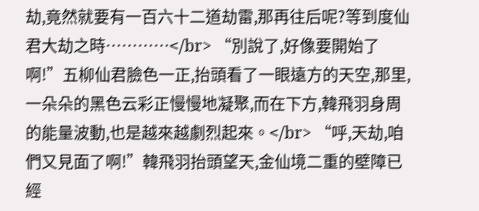劫,竟然就要有一百六十二道劫雷,那再往后呢?等到度仙君大劫之時…………</br> “別說了,好像要開始了啊!”五柳仙君臉色一正,抬頭看了一眼遠方的天空,那里,一朵朵的黑色云彩正慢慢地凝聚,而在下方,韓飛羽身周的能量波動,也是越來越劇烈起來。</br> “呼,天劫,咱們又見面了啊!”韓飛羽抬頭望天,金仙境二重的壁障已經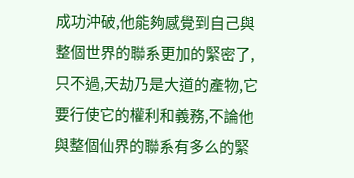成功沖破,他能夠感覺到自己與整個世界的聯系更加的緊密了,只不過,天劫乃是大道的產物,它要行使它的權利和義務,不論他與整個仙界的聯系有多么的緊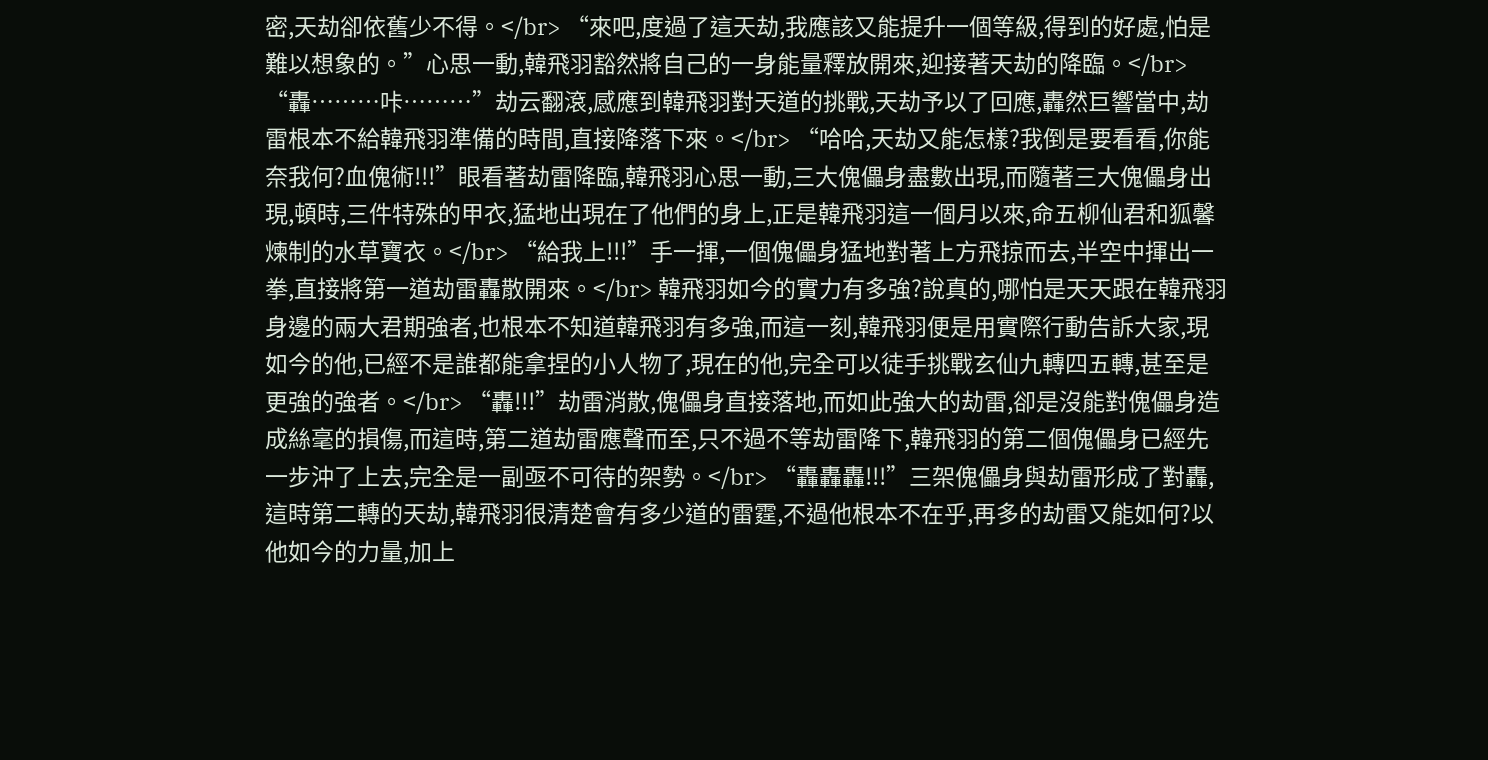密,天劫卻依舊少不得。</br> “來吧,度過了這天劫,我應該又能提升一個等級,得到的好處,怕是難以想象的。”心思一動,韓飛羽豁然將自己的一身能量釋放開來,迎接著天劫的降臨。</br> “轟………咔………”劫云翻滾,感應到韓飛羽對天道的挑戰,天劫予以了回應,轟然巨響當中,劫雷根本不給韓飛羽準備的時間,直接降落下來。</br> “哈哈,天劫又能怎樣?我倒是要看看,你能奈我何?血傀術!!!”眼看著劫雷降臨,韓飛羽心思一動,三大傀儡身盡數出現,而隨著三大傀儡身出現,頓時,三件特殊的甲衣,猛地出現在了他們的身上,正是韓飛羽這一個月以來,命五柳仙君和狐馨煉制的水草寶衣。</br> “給我上!!!”手一揮,一個傀儡身猛地對著上方飛掠而去,半空中揮出一拳,直接將第一道劫雷轟散開來。</br> 韓飛羽如今的實力有多強?說真的,哪怕是天天跟在韓飛羽身邊的兩大君期強者,也根本不知道韓飛羽有多強,而這一刻,韓飛羽便是用實際行動告訴大家,現如今的他,已經不是誰都能拿捏的小人物了,現在的他,完全可以徒手挑戰玄仙九轉四五轉,甚至是更強的強者。</br> “轟!!!”劫雷消散,傀儡身直接落地,而如此強大的劫雷,卻是沒能對傀儡身造成絲毫的損傷,而這時,第二道劫雷應聲而至,只不過不等劫雷降下,韓飛羽的第二個傀儡身已經先一步沖了上去,完全是一副亟不可待的架勢。</br> “轟轟轟!!!”三架傀儡身與劫雷形成了對轟,這時第二轉的天劫,韓飛羽很清楚會有多少道的雷霆,不過他根本不在乎,再多的劫雷又能如何?以他如今的力量,加上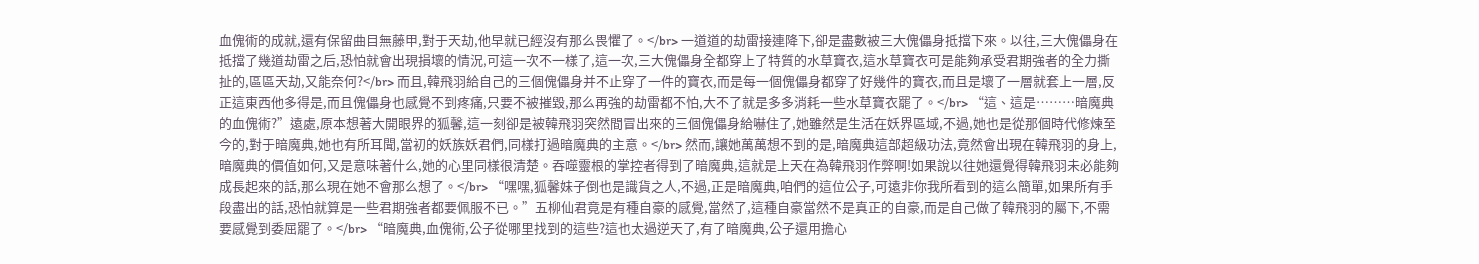血傀術的成就,還有保留曲目無藤甲,對于天劫,他早就已經沒有那么畏懼了。</br> 一道道的劫雷接連降下,卻是盡數被三大傀儡身抵擋下來。以往,三大傀儡身在抵擋了幾道劫雷之后,恐怕就會出現損壞的情況,可這一次不一樣了,這一次,三大傀儡身全都穿上了特質的水草寶衣,這水草寶衣可是能夠承受君期強者的全力撕扯的,區區天劫,又能奈何?</br> 而且,韓飛羽給自己的三個傀儡身并不止穿了一件的寶衣,而是每一個傀儡身都穿了好幾件的寶衣,而且是壞了一層就套上一層,反正這東西他多得是,而且傀儡身也感覺不到疼痛,只要不被摧毀,那么再強的劫雷都不怕,大不了就是多多消耗一些水草寶衣罷了。</br> “這、這是………暗魔典的血傀術?”遠處,原本想著大開眼界的狐馨,這一刻卻是被韓飛羽突然間冒出來的三個傀儡身給嚇住了,她雖然是生活在妖界區域,不過,她也是從那個時代修煉至今的,對于暗魔典,她也有所耳聞,當初的妖族妖君們,同樣打過暗魔典的主意。</br> 然而,讓她萬萬想不到的是,暗魔典這部超級功法,竟然會出現在韓飛羽的身上,暗魔典的價值如何,又是意味著什么,她的心里同樣很清楚。吞噬靈根的掌控者得到了暗魔典,這就是上天在為韓飛羽作弊啊!如果說以往她還覺得韓飛羽未必能夠成長起來的話,那么現在她不會那么想了。</br> “嘿嘿,狐馨妹子倒也是識貨之人,不過,正是暗魔典,咱們的這位公子,可遠非你我所看到的這么簡單,如果所有手段盡出的話,恐怕就算是一些君期強者都要佩服不已。”五柳仙君竟是有種自豪的感覺,當然了,這種自豪當然不是真正的自豪,而是自己做了韓飛羽的屬下,不需要感覺到委屈罷了。</br> “暗魔典,血傀術,公子從哪里找到的這些?這也太過逆天了,有了暗魔典,公子還用擔心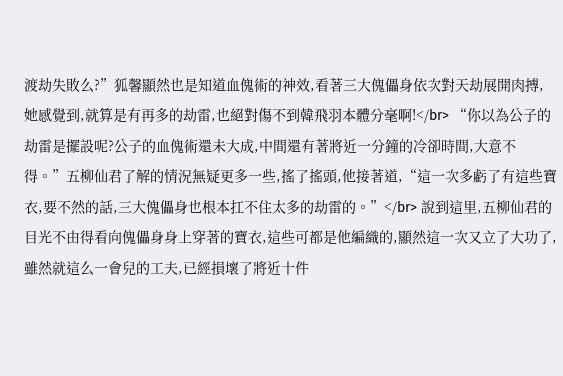渡劫失敗么?”狐馨顯然也是知道血傀術的神效,看著三大傀儡身依次對天劫展開肉搏,她感覺到,就算是有再多的劫雷,也絕對傷不到韓飛羽本體分毫啊!</br> “你以為公子的劫雷是擺設呢?公子的血傀術還未大成,中間還有著將近一分鐘的冷卻時間,大意不得。”五柳仙君了解的情況無疑更多一些,搖了搖頭,他接著道,“這一次多虧了有這些寶衣,要不然的話,三大傀儡身也根本扛不住太多的劫雷的。”</br> 說到這里,五柳仙君的目光不由得看向傀儡身身上穿著的寶衣,這些可都是他編織的,顯然這一次又立了大功了,雖然就這么一會兒的工夫,已經損壞了將近十件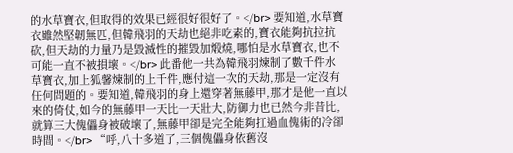的水草寶衣,但取得的效果已經很好很好了。</br> 要知道,水草寶衣雖然堅韌無匹,但韓飛羽的天劫也絕非吃素的,寶衣能夠抗拉抗砍,但天劫的力量乃是毀滅性的摧毀加煅燒,哪怕是水草寶衣,也不可能一直不被損壞。</br> 此番他一共為韓飛羽煉制了數千件水草寶衣,加上狐馨煉制的上千件,應付這一次的天劫,那是一定沒有任何問題的。要知道,韓飛羽的身上還穿著無藤甲,那才是他一直以來的倚仗,如今的無藤甲一天比一天壯大,防御力也已然今非昔比,就算三大傀儡身被破壞了,無藤甲卻是完全能夠扛過血傀術的冷卻時間。</br> “呼,八十多道了,三個傀儡身依舊沒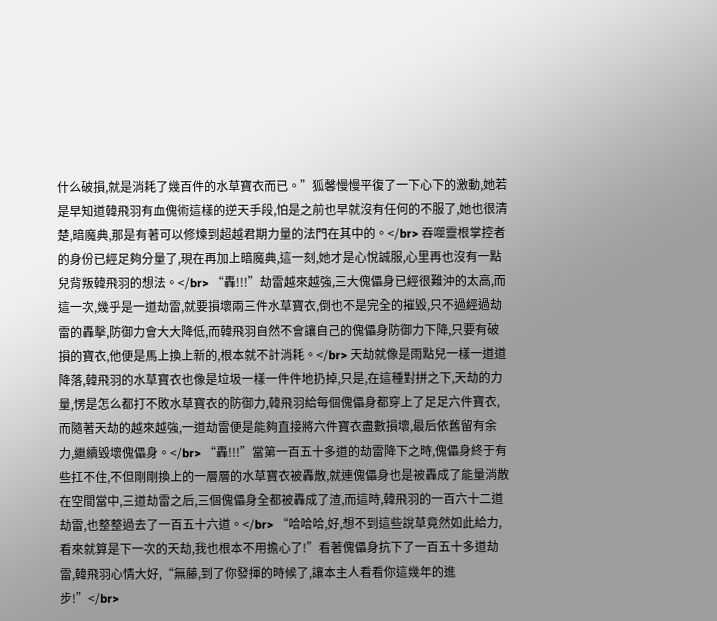什么破損,就是消耗了幾百件的水草寶衣而已。”狐馨慢慢平復了一下心下的激動,她若是早知道韓飛羽有血傀術這樣的逆天手段,怕是之前也早就沒有任何的不服了,她也很清楚,暗魔典,那是有著可以修煉到超越君期力量的法門在其中的。</br> 吞噬靈根掌控者的身份已經足夠分量了,現在再加上暗魔典,這一刻,她才是心悅誠服,心里再也沒有一點兒背叛韓飛羽的想法。</br> “轟!!!”劫雷越來越強,三大傀儡身已經很難沖的太高,而這一次,幾乎是一道劫雷,就要損壞兩三件水草寶衣,倒也不是完全的摧毀,只不過經過劫雷的轟擊,防御力會大大降低,而韓飛羽自然不會讓自己的傀儡身防御力下降,只要有破損的寶衣,他便是馬上換上新的,根本就不計消耗。</br> 天劫就像是雨點兒一樣一道道降落,韓飛羽的水草寶衣也像是垃圾一樣一件件地扔掉,只是,在這種對拼之下,天劫的力量,愣是怎么都打不敗水草寶衣的防御力,韓飛羽給每個傀儡身都穿上了足足六件寶衣,而隨著天劫的越來越強,一道劫雷便是能夠直接將六件寶衣盡數損壞,最后依舊留有余力,繼續毀壞傀儡身。</br> “轟!!!”當第一百五十多道的劫雷降下之時,傀儡身終于有些扛不住,不但剛剛換上的一層層的水草寶衣被轟散,就連傀儡身也是被轟成了能量消散在空間當中,三道劫雷之后,三個傀儡身全都被轟成了渣,而這時,韓飛羽的一百六十二道劫雷,也整整過去了一百五十六道。</br> “哈哈哈,好,想不到這些說草竟然如此給力,看來就算是下一次的天劫,我也根本不用擔心了!”看著傀儡身抗下了一百五十多道劫雷,韓飛羽心情大好,“無藤,到了你發揮的時候了,讓本主人看看你這幾年的進步!”</br>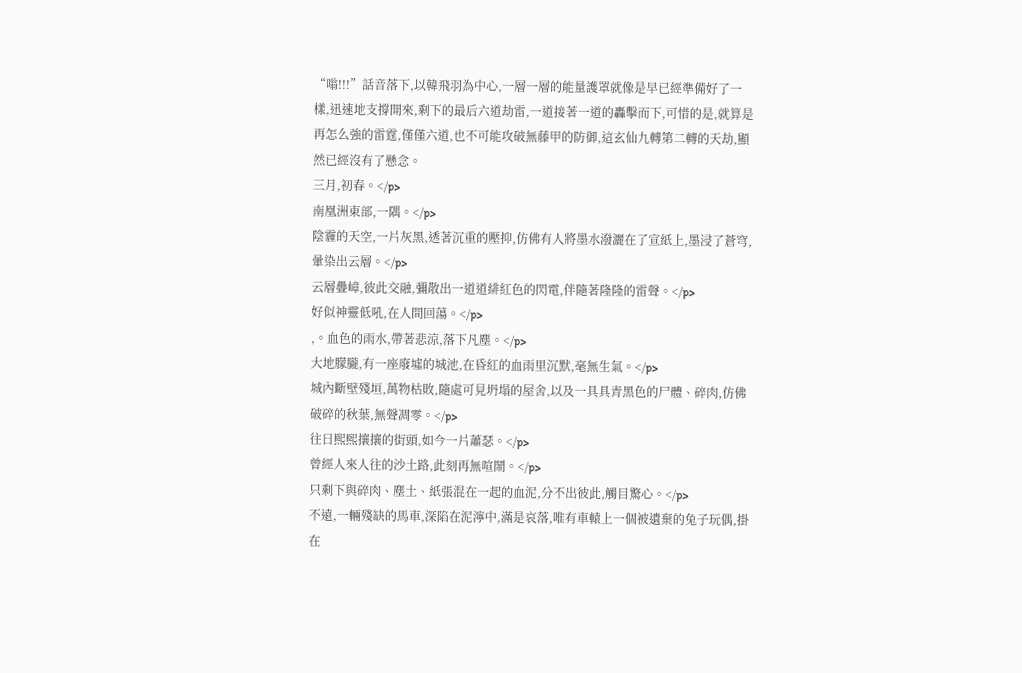“嗡!!!”話音落下,以韓飛羽為中心,一層一層的能量護罩就像是早已經準備好了一樣,迅速地支撐開來,剩下的最后六道劫雷,一道接著一道的轟擊而下,可惜的是,就算是再怎么強的雷霆,僅僅六道,也不可能攻破無藤甲的防御,這玄仙九轉第二轉的天劫,顯然已經沒有了懸念。
三月,初春。</p>
南凰洲東部,一隅。</p>
陰霾的天空,一片灰黑,透著沉重的壓抑,仿佛有人將墨水潑灑在了宣紙上,墨浸了蒼穹,暈染出云層。</p>
云層疊嶂,彼此交融,彌散出一道道緋紅色的閃電,伴隨著隆隆的雷聲。</p>
好似神靈低吼,在人間回蕩。</p>
,。血色的雨水,帶著悲涼,落下凡塵。</p>
大地朦朧,有一座廢墟的城池,在昏紅的血雨里沉默,毫無生氣。</p>
城內斷壁殘垣,萬物枯敗,隨處可見坍塌的屋舍,以及一具具青黑色的尸體、碎肉,仿佛破碎的秋葉,無聲凋零。</p>
往日熙熙攘攘的街頭,如今一片蕭瑟。</p>
曾經人來人往的沙土路,此刻再無喧鬧。</p>
只剩下與碎肉、塵土、紙張混在一起的血泥,分不出彼此,觸目驚心。</p>
不遠,一輛殘缺的馬車,深陷在泥濘中,滿是哀落,唯有車轅上一個被遺棄的兔子玩偶,掛在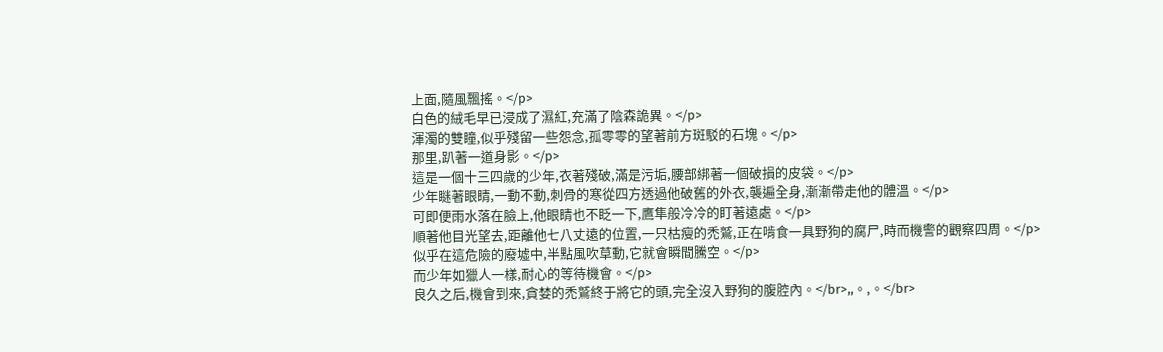上面,隨風飄搖。</p>
白色的絨毛早已浸成了濕紅,充滿了陰森詭異。</p>
渾濁的雙瞳,似乎殘留一些怨念,孤零零的望著前方斑駁的石塊。</p>
那里,趴著一道身影。</p>
這是一個十三四歲的少年,衣著殘破,滿是污垢,腰部綁著一個破損的皮袋。</p>
少年瞇著眼睛,一動不動,刺骨的寒從四方透過他破舊的外衣,襲遍全身,漸漸帶走他的體溫。</p>
可即便雨水落在臉上,他眼睛也不眨一下,鷹隼般冷冷的盯著遠處。</p>
順著他目光望去,距離他七八丈遠的位置,一只枯瘦的禿鷲,正在啃食一具野狗的腐尸,時而機警的觀察四周。</p>
似乎在這危險的廢墟中,半點風吹草動,它就會瞬間騰空。</p>
而少年如獵人一樣,耐心的等待機會。</p>
良久之后,機會到來,貪婪的禿鷲終于將它的頭,完全沒入野狗的腹腔內。</br>,,。,。</br>